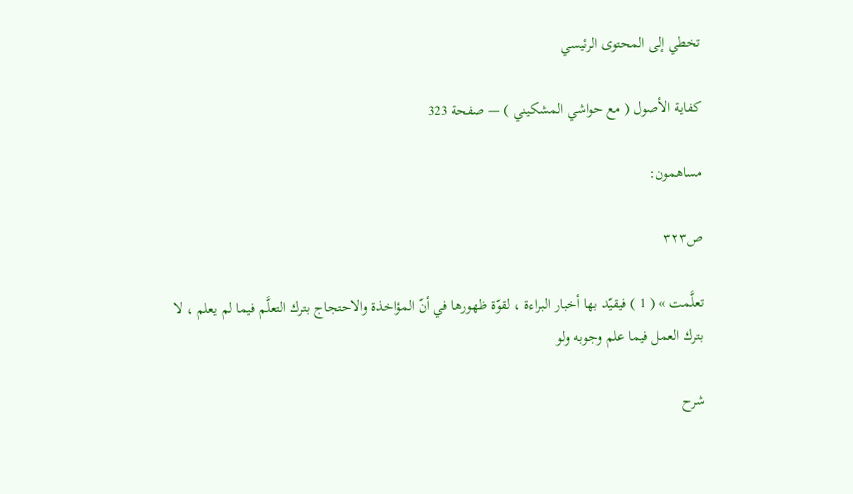تخطي إلى المحتوى الرئيسي

كفاية الأصول ( مع حواشي المشكيني ) — صفحة 323

مساهمون:

ص٣٢٣

تعلَّمت » ( 1 ) فيقيّد بها أخبار البراءة ، لقوّة ظهورها في أنّ المؤاخذة والاحتجاج بترك التعلَّم فيما لم يعلم ، لا بترك العمل فيما علم وجوبه ولو

شرح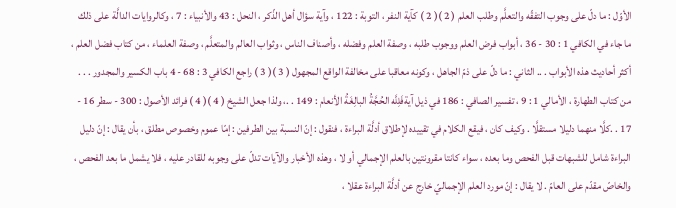الأوّل : ما دلّ على وجوب التفقّه والتعلَّم وطلب العلم ( 2 )( 2 ) كآية النفر ، التوبة : 122 ، وآية سؤال أهل الذّكر ، النحل : 43 والأنبياء : 7 ، وكالروايات الدالَّة على ذلك ما جاء في الكافي 1 : 30 - 36 ، أبواب فرض العلم ووجوب طلبه ، وصفة العلم وفضله ، وأصناف الناس ، وثواب العالم والمتعلَّم ، وصفة العلماء ، من كتاب فضل العلم ، أكثر أحاديث هذه الأبواب . .. الثاني : ما دلّ على ذمّ الجاهل ، وكونه معاقبا على مخالفة الواقع المجهول ( 3 )( 3 ) راجع الكافي 3 : 68 - 4 باب الكسير والمجدور . . . من كتاب الطهارة ، الأمالي 1 : 9 ، تفسير الصافي : 186 في ذيل آيةفَلِلَّه الحُجَّةُ البالِغَةُ الأنعام : 149 . .، ولذا جعل الشيخ ( 4 )( 4 ) فرائد الأصول : 300 - سطر 16 - 17 . .كلَّا منهما دليلا مستقلَّا . وكيف كان ، فيقع الكلام في تقييده لإطلاق أدلَّة البراءة ، فنقول : إنّ النسبة بين الطرفين : إمّا عموم وخصوص مطلق ، بأن يقال : إنّ دليل البراءة شامل للشبهات قبل الفحص وما بعده ، سواء كانتا مقرونتين بالعلم الإجمالي أو لا ، وهذه الأخبار والآيات تدلّ على وجوبه للقادر عليه ، فلا يشمل ما بعد الفحص ، والخاصّ مقدّم على العامّ . لا يقال : إنّ مورد العلم الإجماليّ خارج عن أدلَّة البراءة عقلا ،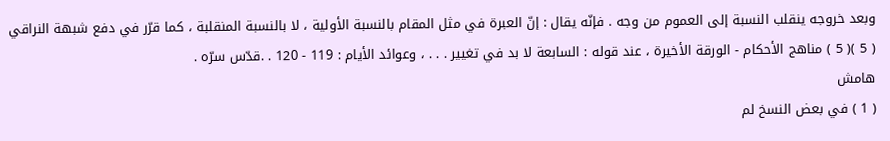وبعد خروجه ينقلب النسبة إلى العموم من وجه . فإنّه يقال : إنّ العبرة في مثل المقام بالنسبة الأولية ، لا بالنسبة المنقلبة ، كما قرّر في دفع شبهة النراقي ( 5 )( 5 ) مناهج الأحكام - الورقة الأخيرة ، عند قوله : السابعة لا بد في تغيير . . . ، وعوائد الأيام : 119 - 120 . .قدّس سرّه .
هامش
( 1 ) في بعض النسخ لم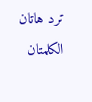ترد هاتان الكلمتان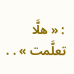: « هلَّا تعلَّمت » . .